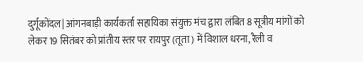दुर्गूकोंदल| आंगनबाड़ी कार्यकर्ता सहायिका संयुक्त मंच द्वारा लंबित 8 सूत्रीय मांगों को लेकर 19 सितंबर को प्रांतीय स्तर पर रायपुर (तूता) में विशाल धरना, रैली व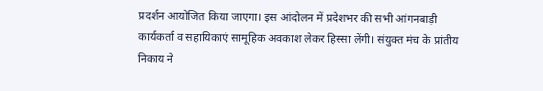प्रदर्शन आयोजित किया जाएगा। इस आंदोलन में प्रदेशभर की सभी आंगनबाड़ी कार्यकर्ता व सहायिकाएं सामूहिक अवकाश लेकर हिस्सा लेंगी। संयुक्त मंच के प्रांतीय निकाय ने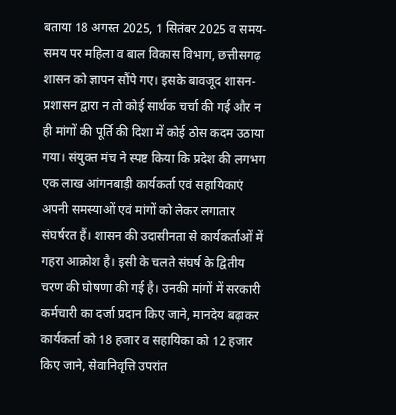बताया 18 अगस्त 2025, 1 सितंबर 2025 व समय-समय पर महिला व बाल विकास विभाग, छत्तीसगढ़ शासन को ज्ञापन सौंपे गए। इसके बावजूद शासन-प्रशासन द्वारा न तो कोई सार्थक चर्चा की गई और न ही मांगों की पूर्ति की दिशा में कोई ठोस कदम उठाया गया। संयुक्त मंच ने स्पष्ट किया कि प्रदेश की लगभग एक लाख आंगनबाड़ी कार्यकर्ता एवं सहायिकाएं अपनी समस्याओं एवं मांगों को लेकर लगातार संघर्षरत हैं। शासन की उदासीनता से कार्यकर्ताओं में गहरा आक्रोश है। इसी के चलते संघर्ष के द्वितीय चरण की घोषणा की गई है। उनकी मांगों में सरकारी कर्मचारी का दर्जा प्रदान किए जाने, मानदेय बढ़ाकर कार्यकर्ता को 18 हजार व सहायिका को 12 हजार किए जाने, सेवानिवृत्ति उपरांत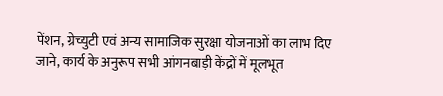पेंशन, ग्रेच्युटी एवं अन्य सामाजिक सुरक्षा योजनाओं का लाभ दिए जाने, कार्य के अनुरूप सभी आंगनबाड़ी केंद्रों में मूलभूत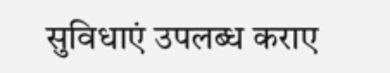सुविधाएं उपलब्ध कराए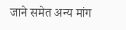जाने समेत अन्य मांग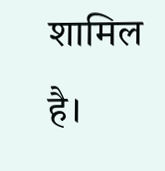शामिल है।